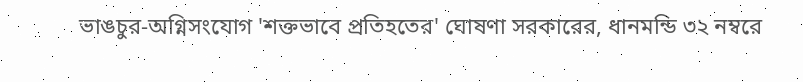ভাঙচুর-অগ্নিসংযোগ 'শক্তভাবে প্রতিহতের' ঘোষণা সরকারের, ধানমন্ডি ৩২ নম্বরে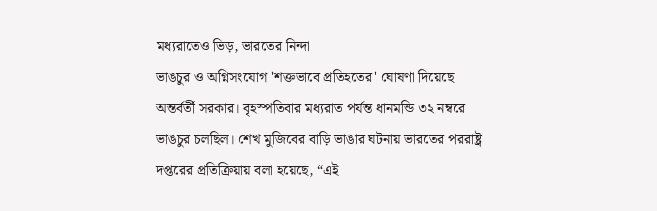মধ্যরাতেও ভিড়, ভারতের নিন্দা
ভাঙচুর ও অগ্নিসংযোগ 'শক্তভাবে প্রতিহতের' ঘোষণা দিয়েছে অন্তর্বর্তী সরকার। বৃহস্পতিবার মধ্যরাত পর্যন্ত ধানমন্ডি ৩২ নম্বরে ভাঙচুর চলছিল। শেখ মুজিবের বাড়ি ভাঙার ঘটনায় ভারতের পররাষ্ট্র দপ্তরের প্রতিক্রিয়ায় বলা হয়েছে, “এই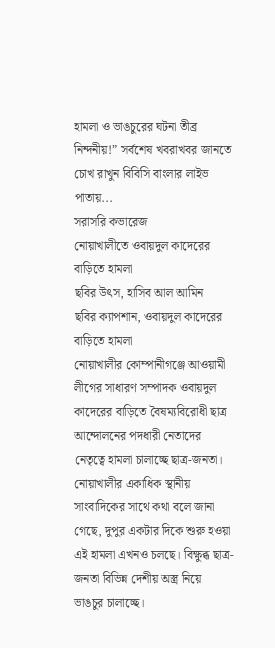হামলা ও ভাঙচুরের ঘটনা তীব্র নিন্দনীয়!” সর্বশেষ খবরাখবর জানতে চোখ রাখুন বিবিসি বাংলার লাইভ পাতায়...
সরাসরি কভারেজ
নোয়াখালীতে ওবায়দুল কাদেরের বাড়িতে হামলা
ছবির উৎস, হাসিব আল আমিন
ছবির ক্যাপশান, ওবায়দুল কাদেরের বাড়িতে হামলা
নোয়াখালীর কোম্পানীগঞ্জে আওয়ামী লীগের সাধারণ সম্পাদক ওবায়দুল কাদেরের বাড়িতে বৈষম্যবিরোধী ছাত্র আন্দোলনের পদধারী নেতাদের নেতৃত্বে হামলা চালাচ্ছে ছাত্র-জনতা।
নোয়াখালীর একাধিক স্থানীয় সাংবাদিকের সাথে কথা বলে জানা গেছে, দুপুর একটার দিকে শুরু হওয়া এই হামলা এখনও চলছে। বিক্ষুব্ধ ছাত্র-জনতা বিভিন্ন দেশীয় অস্ত্র নিয়ে ভাঙচুর চালাচ্ছে।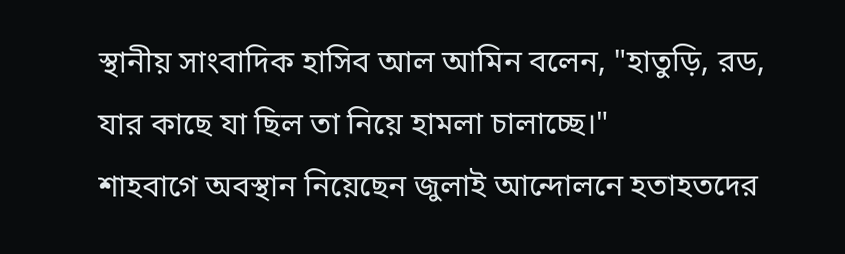স্থানীয় সাংবাদিক হাসিব আল আমিন বলেন, "হাতুড়ি, রড, যার কাছে যা ছিল তা নিয়ে হামলা চালাচ্ছে।"
শাহবাগে অবস্থান নিয়েছেন জুলাই আন্দোলনে হতাহতদের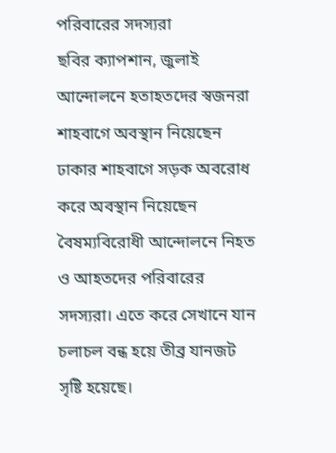পরিবারের সদস্যরা
ছবির ক্যাপশান, জুলাই আন্দোলনে হতাহতদের স্বজনরা শাহবাগে অবস্থান নিয়েছেন
ঢাকার শাহবাগে সড়ক অবরোধ করে অবস্থান নিয়েছেন বৈষম্যবিরোধী আন্দোলনে নিহত ও আহতদের পরিবারের সদস্যরা। এতে করে সেখানে যান চলাচল বন্ধ হয়ে তীব্র যানজট সৃষ্টি হয়েছে।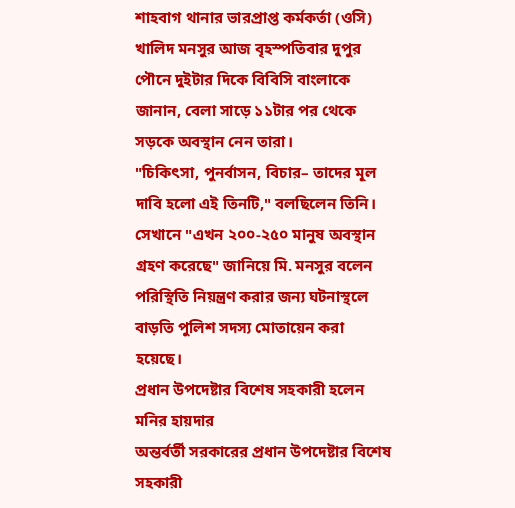শাহবাগ থানার ভারপ্রাপ্ত কর্মকর্তা (ওসি) খালিদ মনসুর আজ বৃহস্পতিবার দুপুর পৌনে দুইটার দিকে বিবিসি বাংলাকে জানান, বেলা সাড়ে ১১টার পর থেকে সড়কে অবস্থান নেন তারা।
"চিকিৎসা, পুনর্বাসন, বিচার– তাদের মূল দাবি হলো এই তিনটি," বলছিলেন তিনি।
সেখানে "এখন ২০০-২৫০ মানুষ অবস্থান গ্রহণ করেছে" জানিয়ে মি. মনসুর বলেন পরিস্থিতি নিয়ন্ত্রণ করার জন্য ঘটনাস্থলে বাড়তি পুলিশ সদস্য মোতায়েন করা হয়েছে।
প্রধান উপদেষ্টার বিশেষ সহকারী হলেন মনির হায়দার
অন্তর্বর্তী সরকারের প্রধান উপদেষ্টার বিশেষ সহকারী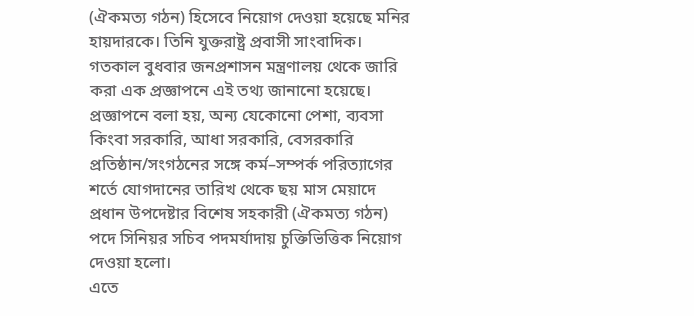(ঐকমত্য গঠন) হিসেবে নিয়োগ দেওয়া হয়েছে মনির হায়দারকে। তিনি যুক্তরাষ্ট্র প্রবাসী সাংবাদিক।
গতকাল বুধবার জনপ্রশাসন মন্ত্রণালয় থেকে জারি করা এক প্রজ্ঞাপনে এই তথ্য জানানো হয়েছে।
প্রজ্ঞাপনে বলা হয়, অন্য যেকোনো পেশা, ব্যবসা কিংবা সরকারি, আধা সরকারি, বেসরকারি প্রতিষ্ঠান/সংগঠনের সঙ্গে কর্ম–সম্পর্ক পরিত্যাগের শর্তে যোগদানের তারিখ থেকে ছয় মাস মেয়াদে প্রধান উপদেষ্টার বিশেষ সহকারী (ঐকমত্য গঠন) পদে সিনিয়র সচিব পদমর্যাদায় চুক্তিভিত্তিক নিয়োগ দেওয়া হলো।
এতে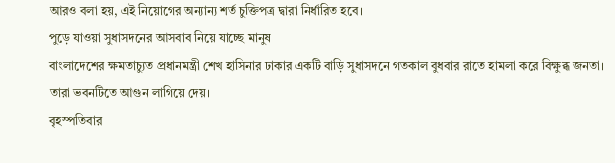আরও বলা হয়, এই নিয়োগের অন্যান্য শর্ত চুক্তিপত্র দ্বারা নির্ধারিত হবে।
পুড়ে যাওয়া সুধাসদনের আসবাব নিয়ে যাচ্ছে মানুষ
বাংলাদেশের ক্ষমতাচ্যুত প্রধানমন্ত্রী শেখ হাসিনার ঢাকার একটি বাড়ি সুধাসদনে গতকাল বুধবার রাতে হামলা করে বিক্ষুব্ধ জনতা। তারা ভবনটিতে আগুন লাগিয়ে দেয়।
বৃহস্পতিবার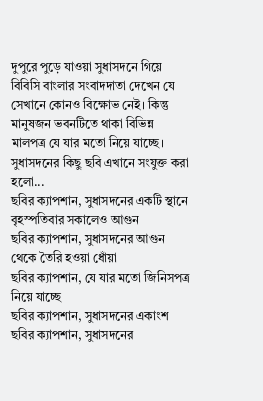দুপুরে পুড়ে যাওয়া সুধাসদনে গিয়ে বিবিসি বাংলার সংবাদদাতা দেখেন যে সেখানে কোনও বিক্ষোভ নেই। কিন্তু মানুষজন ভবনটিতে থাকা বিভিন্ন মালপত্র যে যার মতো নিয়ে যাচ্ছে।
সুধাসদনের কিছু ছবি এখানে সংযুক্ত করা হলো...
ছবির ক্যাপশান, সুধাসদনের একটি স্থানে বৃহস্পতিবার সকালেও আগুন
ছবির ক্যাপশান, সুধাসদনের আগুন থেকে তৈরি হওয়া ধোঁয়া
ছবির ক্যাপশান, যে যার মতো জিনিসপত্র নিয়ে যাচ্ছে
ছবির ক্যাপশান, সুধাসদনের একাংশ
ছবির ক্যাপশান, সুধাসদনের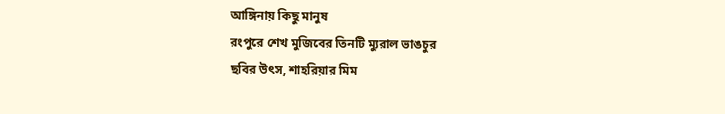আঙ্গিনায় কিছু মানুষ
রংপুরে শেখ মুজিবের তিনটি ম্যুরাল ভাঙচুর
ছবির উৎস, শাহরিয়ার মিম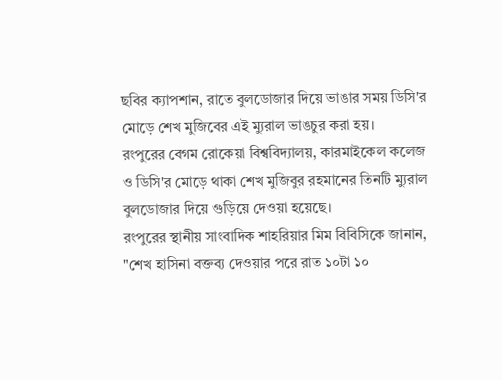ছবির ক্যাপশান, রাতে বুলডোজার দিয়ে ভাঙার সময় ডিসি'র মোড়ে শেখ মুজিবের এই ম্যুরাল ভাঙচুর করা হয়।
রংপুরের বেগম রোকেয়া বিশ্ববিদ্যালয়, কারমাইকেল কলেজ ও ডিসি'র মোড়ে থাকা শেখ মুজিবুর রহমানের তিনটি ম্যুরাল বুলডোজার দিয়ে গুড়িয়ে দেওয়া হয়েছে।
রংপুরের স্থানীয় সাংবাদিক শাহরিয়ার মিম বিবিসিকে জানান, "শেখ হাসিনা বক্তব্য দেওয়ার পরে রাত ১০টা ১০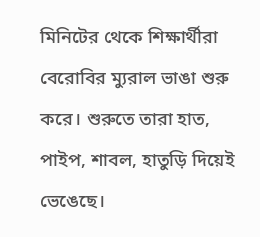মিনিটের থেকে শিক্ষার্থীরা বেরোবির ম্যুরাল ভাঙা শুরু করে। শুরুতে তারা হাত, পাইপ, শাবল, হাতুড়ি দিয়েই ভেঙেছে।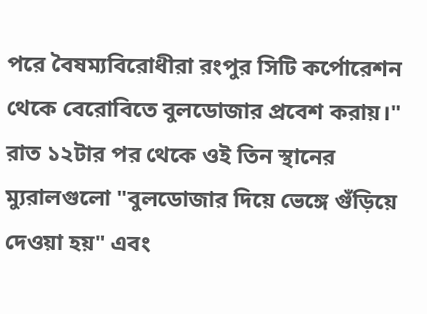পরে বৈষম্যবিরোধীরা রংপুর সিটি কর্পোরেশন থেকে বেরোবিতে বুলডোজার প্রবেশ করায়।"
রাত ১২টার পর থেকে ওই তিন স্থানের ম্যুরালগুলো "বুলডোজার দিয়ে ভেঙ্গে গুঁড়িয়ে দেওয়া হয়" এবং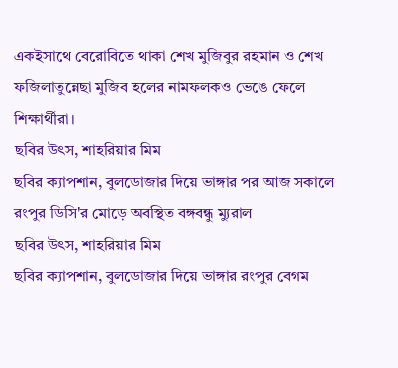একইসাথে বেরোবিতে থাকা শেখ মুজিবুর রহমান ও শেখ ফজিলাতুন্নেছা মুজিব হলের নামফলকও ভেঙে ফেলে শিক্ষার্থীরা।
ছবির উৎস, শাহরিয়ার মিম
ছবির ক্যাপশান, বুলডোজার দিয়ে ভাঙ্গার পর আজ সকালে রংপুর ডিসি'র মোড়ে অবস্থিত বঙ্গবন্ধু ম্যুরাল
ছবির উৎস, শাহরিয়ার মিম
ছবির ক্যাপশান, বুলডোজার দিয়ে ভাঙ্গার রংপুর বেগম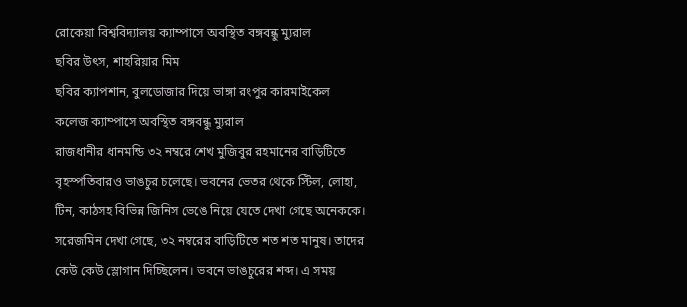রোকেয়া বিশ্ববিদ্যালয় ক্যাম্পাসে অবস্থিত বঙ্গবন্ধু ম্যুরাল
ছবির উৎস, শাহরিয়ার মিম
ছবির ক্যাপশান, বুলডোজার দিয়ে ভাঙ্গা রংপুর কারমাইকেল কলেজ ক্যাম্পাসে অবস্থিত বঙ্গবন্ধু ম্যুরাল
রাজধানীর ধানমন্ডি ৩২ নম্বরে শেখ মুজিবুর রহমানের বাড়িটিতে বৃহস্পতিবারও ভাঙচুর চলেছে। ভবনের ভেতর থেকে স্টিল, লোহা, টিন, কাঠসহ বিভিন্ন জিনিস ভেঙে নিয়ে যেতে দেখা গেছে অনেককে।
সরেজমিন দেখা গেছে, ৩২ নম্বরের বাড়িটিতে শত শত মানুষ। তাদের কেউ কেউ স্লোগান দিচ্ছিলেন। ভবনে ভাঙচুরের শব্দ। এ সময়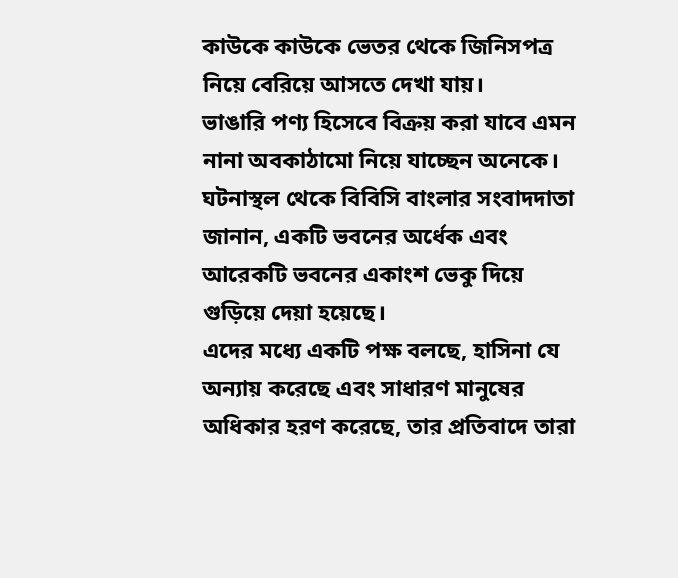কাউকে কাউকে ভেতর থেকে জিনিসপত্র নিয়ে বেরিয়ে আসতে দেখা যায়।
ভাঙারি পণ্য হিসেবে বিক্রয় করা যাবে এমন নানা অবকাঠামো নিয়ে যাচ্ছেন অনেকে।
ঘটনাস্থল থেকে বিবিসি বাংলার সংবাদদাতা জানান, একটি ভবনের অর্ধেক এবং আরেকটি ভবনের একাংশ ভেকু দিয়ে গুড়িয়ে দেয়া হয়েছে।
এদের মধ্যে একটি পক্ষ বলছে, হাসিনা যে অন্যায় করেছে এবং সাধারণ মানুষের অধিকার হরণ করেছে, তার প্রতিবাদে তারা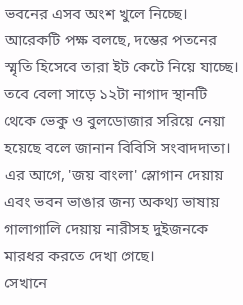ভবনের এসব অংশ খুলে নিচ্ছে।
আরেকটি পক্ষ বলছে, দম্ভের পতনের স্মৃতি হিসেবে তারা ইট কেটে নিয়ে যাচ্ছে।
তবে বেলা সাড়ে ১২টা নাগাদ স্থানটি থেকে ভেকু ও বুলডোজার সরিয়ে নেয়া হয়েছে বলে জানান বিবিসি সংবাদদাতা।
এর আগে, 'জয় বাংলা' স্লোগান দেয়ায় এবং ভবন ভাঙার জন্য অকথ্য ভাষায় গালাগালি দেয়ায় নারীসহ দুইজনকে মারধর করতে দেখা গেছে।
সেখানে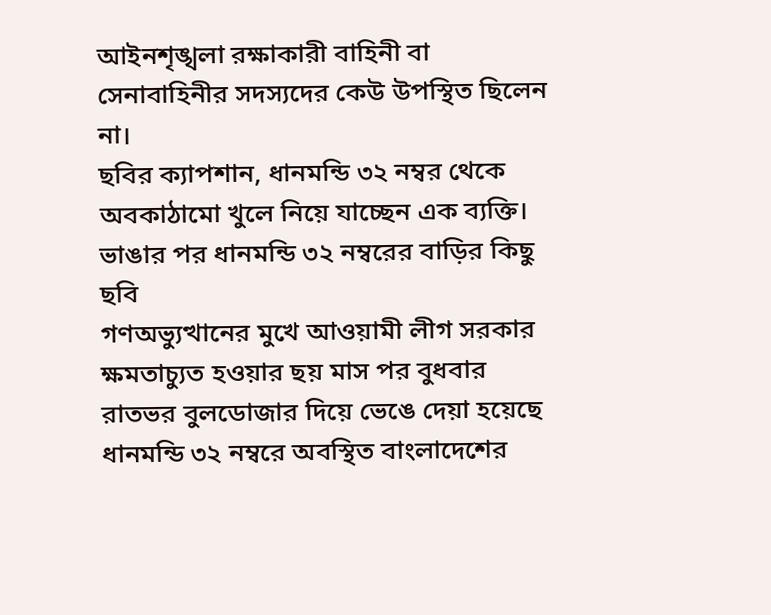আইনশৃঙ্খলা রক্ষাকারী বাহিনী বা সেনাবাহিনীর সদস্যদের কেউ উপস্থিত ছিলেন না।
ছবির ক্যাপশান, ধানমন্ডি ৩২ নম্বর থেকে অবকাঠামো খুলে নিয়ে যাচ্ছেন এক ব্যক্তি।
ভাঙার পর ধানমন্ডি ৩২ নম্বরের বাড়ির কিছু ছবি
গণঅভ্যুত্থানের মুখে আওয়ামী লীগ সরকার ক্ষমতাচ্যুত হওয়ার ছয় মাস পর বুধবার রাতভর বুলডোজার দিয়ে ভেঙে দেয়া হয়েছে ধানমন্ডি ৩২ নম্বরে অবস্থিত বাংলাদেশের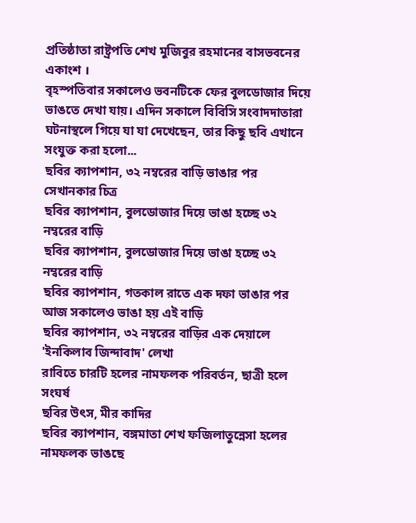প্রতিষ্ঠাতা রাষ্ট্রপতি শেখ মুজিবুর রহমানের বাসভবনের একাংশ ।
বৃহস্পতিবার সকালেও ভবনটিকে ফের বুলডোজার দিয়ে ভাঙতে দেখা যায়। এদিন সকালে বিবিসি সংবাদদাতারা ঘটনাস্থলে গিয়ে যা যা দেখেছেন, তার কিছু ছবি এখানে সংযুক্ত করা হলো...
ছবির ক্যাপশান, ৩২ নম্বরের বাড়ি ভাঙার পর সেখানকার চিত্র
ছবির ক্যাপশান, বুলডোজার দিয়ে ভাঙা হচ্ছে ৩২ নম্বরের বাড়ি
ছবির ক্যাপশান, বুলডোজার দিয়ে ভাঙা হচ্ছে ৩২ নম্বরের বাড়ি
ছবির ক্যাপশান, গতকাল রাতে এক দফা ভাঙার পর আজ সকালেও ভাঙা হয় এই বাড়ি
ছবির ক্যাপশান, ৩২ নম্বরের বাড়ির এক দেয়ালে 'ইনকিলাব জিন্দাবাদ' লেখা
রাবিতে চারটি হলের নামফলক পরিবর্তন, ছাত্রী হলে সংঘর্ষ
ছবির উৎস, মীর কাদির
ছবির ক্যাপশান, বঙ্গমাতা শেখ ফজিলাতুন্নেসা হলের নামফলক ভাঙছে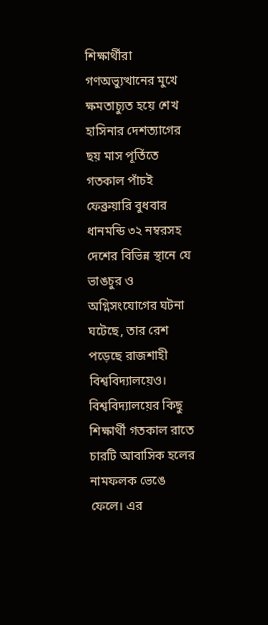শিক্ষার্থীরা
গণঅভ্যুত্থানের মুখে ক্ষমতাচ্যুত হয়ে শেখ হাসিনার দেশত্যাগের ছয় মাস পূর্তিতে গতকাল পাঁচই ফেব্রুয়ারি বুধবার ধানমন্ডি ৩২ নম্বরসহ দেশের বিভিন্ন স্থানে যে ভাঙচুর ও অগ্নিসংযোগের ঘটনা ঘটেছে, তার রেশ পড়েছে রাজশাহী বিশ্ববিদ্যালয়েও।
বিশ্ববিদ্যালয়ের কিছু শিক্ষার্থী গতকাল রাতে চারটি আবাসিক হলের নামফলক ভেঙে ফেলে। এর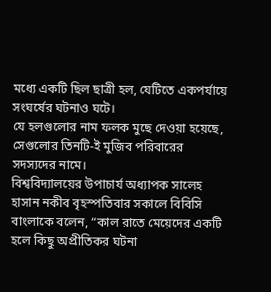মধ্যে একটি ছিল ছাত্রী হল, যেটিতে একপর্যায়ে সংঘর্ষের ঘটনাও ঘটে।
যে হলগুলোর নাম ফলক মুছে দেওয়া হয়েছে, সেগুলোর তিনটি-ই মুজিব পরিবারের সদস্যদের নামে।
বিশ্ববিদ্যালয়ের উপাচার্য অধ্যাপক সালেহ হাসান নকীব বৃহস্পতিবার সকালে বিবিসি বাংলাকে বলেন, “কাল রাতে মেয়েদের একটি হলে কিছু অপ্রীতিকর ঘটনা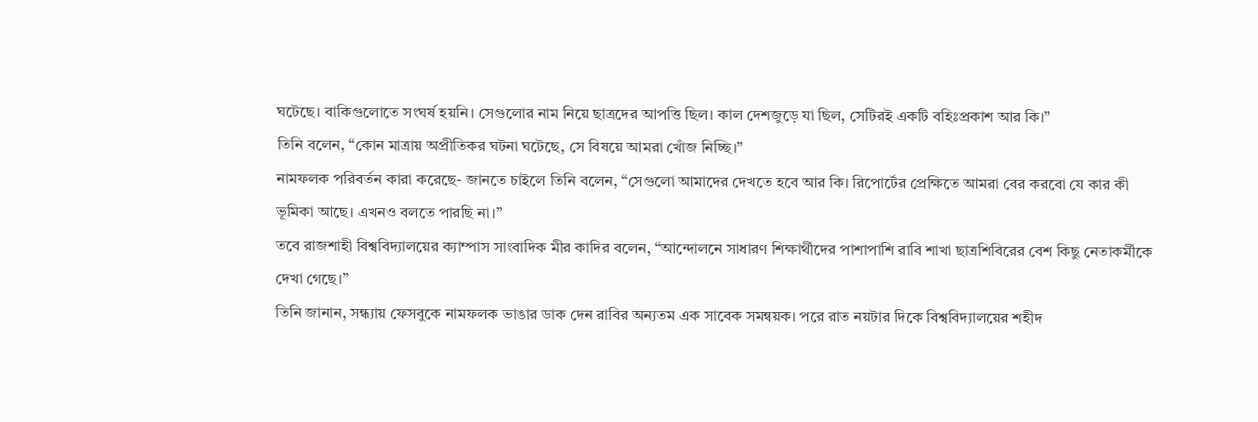ঘটেছে। বাকিগুলোতে সংঘর্ষ হয়নি। সেগুলোর নাম নিয়ে ছাত্রদের আপত্তি ছিল। কাল দেশজুড়ে যা ছিল, সেটিরই একটি বহিঃপ্রকাশ আর কি।”
তিনি বলেন, “কোন মাত্রায় অপ্রীতিকর ঘটনা ঘটেছে, সে বিষয়ে আমরা খোঁজ নিচ্ছি।”
নামফলক পরিবর্তন কারা করেছে- জানতে চাইলে তিনি বলেন, “সেগুলো আমাদের দেখতে হবে আর কি। রিপোর্টের প্রেক্ষিতে আমরা বের করবো যে কার কী ভূমিকা আছে। এখনও বলতে পারছি না।”
তবে রাজশাহী বিশ্ববিদ্যালয়ের ক্যাম্পাস সাংবাদিক মীর কাদির বলেন, “আন্দোলনে সাধারণ শিক্ষার্থীদের পাশাপাশি রাবি শাখা ছাত্রশিবিরের বেশ কিছু নেতাকর্মীকে দেখা গেছে।”
তিনি জানান, সন্ধ্যায় ফেসবুকে নামফলক ভাঙার ডাক দেন রাবির অন্যতম এক সাবেক সমন্বয়ক। পরে রাত নয়টার দিকে বিশ্ববিদ্যালয়ের শহীদ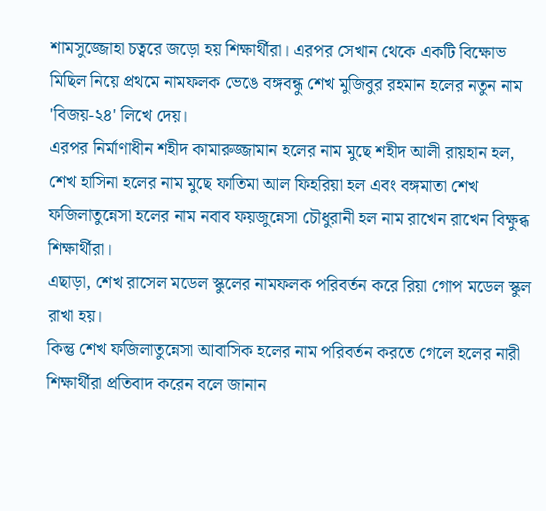শামসুজ্জোহা চত্বরে জড়ো হয় শিক্ষার্থীরা। এরপর সেখান থেকে একটি বিক্ষোভ মিছিল নিয়ে প্রথমে নামফলক ভেঙে বঙ্গবন্ধু শেখ মুজিবুর রহমান হলের নতুন নাম 'বিজয়-২৪' লিখে দেয়।
এরপর নির্মাণাধীন শহীদ কামারুজ্জামান হলের নাম মুছে শহীদ আলী রায়হান হল, শেখ হাসিনা হলের নাম মুছে ফাতিমা আল ফিহরিয়া হল এবং বঙ্গমাতা শেখ ফজিলাতুন্নেসা হলের নাম নবাব ফয়জুন্নেসা চৌধুরানী হল নাম রাখেন রাখেন বিক্ষুব্ধ শিক্ষার্থীরা।
এছাড়া, শেখ রাসেল মডেল স্কুলের নামফলক পরিবর্তন করে রিয়া গোপ মডেল স্কুল রাখা হয়।
কিন্তু শেখ ফজিলাতুন্নেসা আবাসিক হলের নাম পরিবর্তন করতে গেলে হলের নারী শিক্ষার্থীরা প্রতিবাদ করেন বলে জানান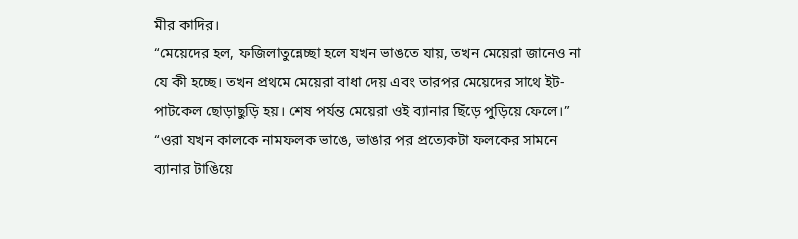মীর কাদির।
“মেয়েদের হল, ফজিলাতুন্নেচ্ছা হলে যখন ভাঙতে যায়, তখন মেয়েরা জানেও না যে কী হচ্ছে। তখন প্রথমে মেয়েরা বাধা দেয় এবং তারপর মেয়েদের সাথে ইট-পাটকেল ছোড়াছুড়ি হয়। শেষ পর্যন্ত মেয়েরা ওই ব্যানার ছিঁড়ে পুড়িয়ে ফেলে।”
“ওরা যখন কালকে নামফলক ভাঙে, ভাঙার পর প্রত্যেকটা ফলকের সামনে ব্যানার টাঙিয়ে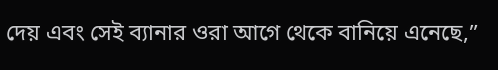দেয় এবং সেই ব্যানার ওরা আগে থেকে বানিয়ে এনেছে,”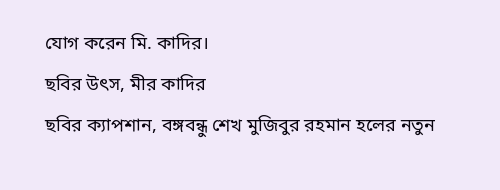যোগ করেন মি. কাদির।
ছবির উৎস, মীর কাদির
ছবির ক্যাপশান, বঙ্গবন্ধু শেখ মুজিবুর রহমান হলের নতুন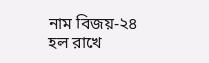নাম বিজয়-২৪ হল রাখে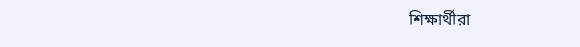শিক্ষার্থীরা